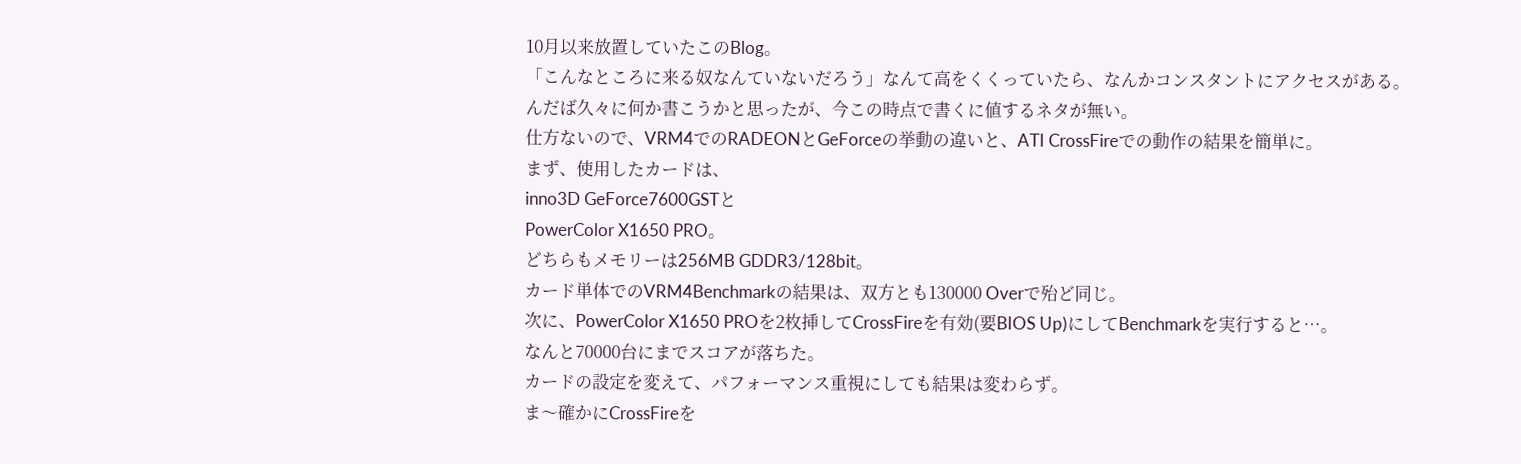10月以来放置していたこのBlog。
「こんなところに来る奴なんていないだろう」なんて高をくくっていたら、なんかコンスタントにアクセスがある。
んだば久々に何か書こうかと思ったが、今この時点で書くに値するネタが無い。
仕方ないので、VRM4でのRADEONとGeForceの挙動の違いと、ATI CrossFireでの動作の結果を簡単に。
まず、使用したカードは、
inno3D GeForce7600GSTと
PowerColor X1650 PRO。
どちらもメモリーは256MB GDDR3/128bit。
カード単体でのVRM4Benchmarkの結果は、双方とも130000 Overで殆ど同じ。
次に、PowerColor X1650 PROを2枚挿してCrossFireを有効(要BIOS Up)にしてBenchmarkを実行すると…。
なんと70000台にまでスコアが落ちた。
カードの設定を変えて、パフォーマンス重視にしても結果は変わらず。
ま〜確かにCrossFireを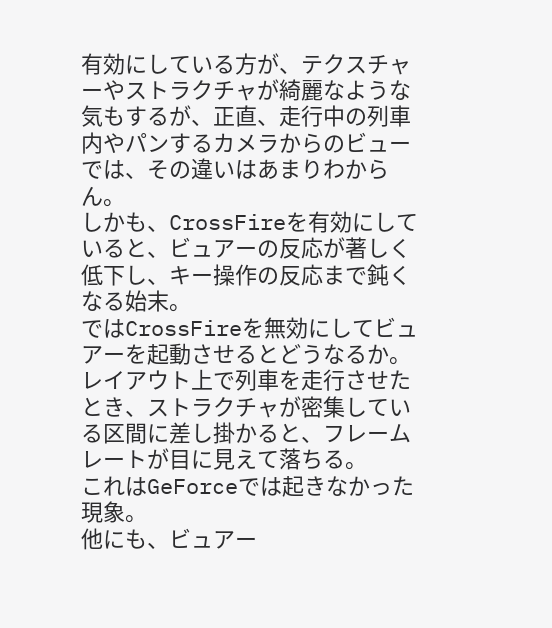有効にしている方が、テクスチャーやストラクチャが綺麗なような気もするが、正直、走行中の列車内やパンするカメラからのビューでは、その違いはあまりわからん。
しかも、CrossFireを有効にしていると、ビュアーの反応が著しく低下し、キー操作の反応まで鈍くなる始末。
ではCrossFireを無効にしてビュアーを起動させるとどうなるか。
レイアウト上で列車を走行させたとき、ストラクチャが密集している区間に差し掛かると、フレームレートが目に見えて落ちる。
これはGeForceでは起きなかった現象。
他にも、ビュアー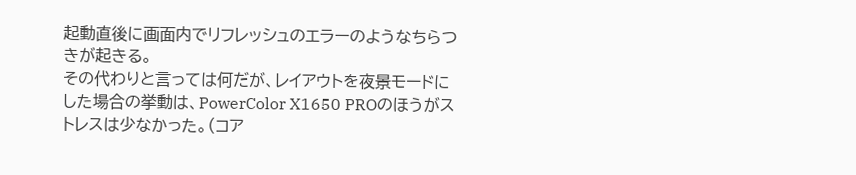起動直後に画面内でリフレッシュのエラーのようなちらつきが起きる。
その代わりと言っては何だが、レイアウトを夜景モードにした場合の挙動は、PowerColor X1650 PROのほうがストレスは少なかった。(コア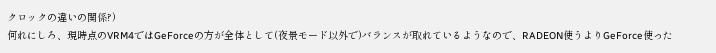クロックの違いの関係?)
何れにしろ、現時点のVRM4ではGeForceの方が全体として(夜景モード以外で)バランスが取れているようなので、RADEON使うよりGeForce使った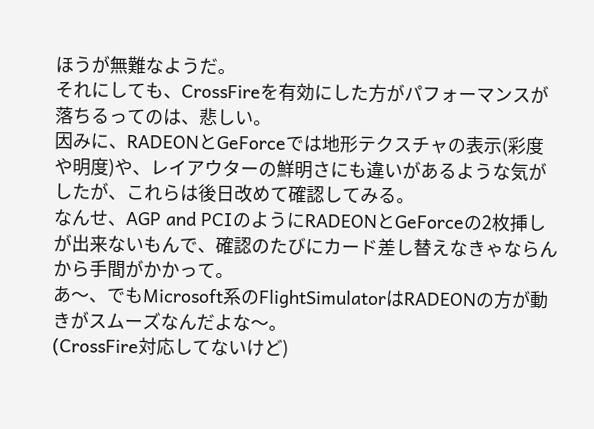ほうが無難なようだ。
それにしても、CrossFireを有効にした方がパフォーマンスが落ちるってのは、悲しい。
因みに、RADEONとGeForceでは地形テクスチャの表示(彩度や明度)や、レイアウターの鮮明さにも違いがあるような気がしたが、これらは後日改めて確認してみる。
なんせ、AGP and PCIのようにRADEONとGeForceの2枚挿しが出来ないもんで、確認のたびにカード差し替えなきゃならんから手間がかかって。
あ〜、でもMicrosoft系のFlightSimulatorはRADEONの方が動きがスムーズなんだよな〜。
(CrossFire対応してないけど)